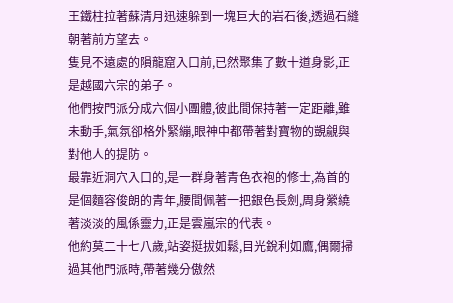王鐵柱拉著蘇清月迅速躲到一塊巨大的岩石後,透過石縫朝著前方望去。
隻見不遠處的隕龍窟入口前,已然聚集了數十道身影,正是越國六宗的弟子。
他們按門派分成六個小團體,彼此間保持著一定距離,雖未動手,氣氛卻格外緊繃,眼神中都帶著對寶物的覬覦與對他人的提防。
最靠近洞穴入口的,是一群身著青色衣袍的修士,為首的是個麵容俊朗的青年,腰間佩著一把銀色長劍,周身縈繞著淡淡的風係靈力,正是雲嵐宗的代表。
他約莫二十七八歲,站姿挺拔如鬆,目光銳利如鷹,偶爾掃過其他門派時,帶著幾分傲然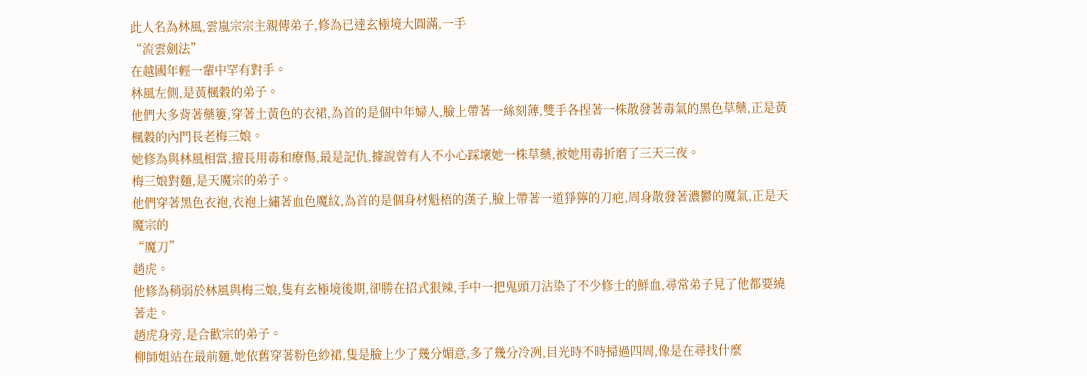此人名為林風,雲嵐宗宗主親傳弟子,修為已達玄極境大圓滿,一手
“流雲劍法”
在越國年輕一輩中罕有對手。
林風左側,是黃楓穀的弟子。
他們大多背著藥簍,穿著土黃色的衣裙,為首的是個中年婦人,臉上帶著一絲刻薄,雙手各捏著一株散發著毒氣的黑色草藥,正是黃楓穀的內門長老梅三娘。
她修為與林風相當,擅長用毒和療傷,最是記仇,據說曾有人不小心踩壞她一株草藥,被她用毒折磨了三天三夜。
梅三娘對麵,是天魔宗的弟子。
他們穿著黑色衣袍,衣袍上繡著血色魔紋,為首的是個身材魁梧的漢子,臉上帶著一道猙獰的刀疤,周身散發著濃鬱的魔氣,正是天魔宗的
“魔刀”
趙虎。
他修為稍弱於林風與梅三娘,隻有玄極境後期,卻勝在招式狠辣,手中一把鬼頭刀沾染了不少修士的鮮血,尋常弟子見了他都要繞著走。
趙虎身旁,是合歡宗的弟子。
柳師姐站在最前麵,她依舊穿著粉色紗裙,隻是臉上少了幾分媚意,多了幾分冷冽,目光時不時掃過四周,像是在尋找什麼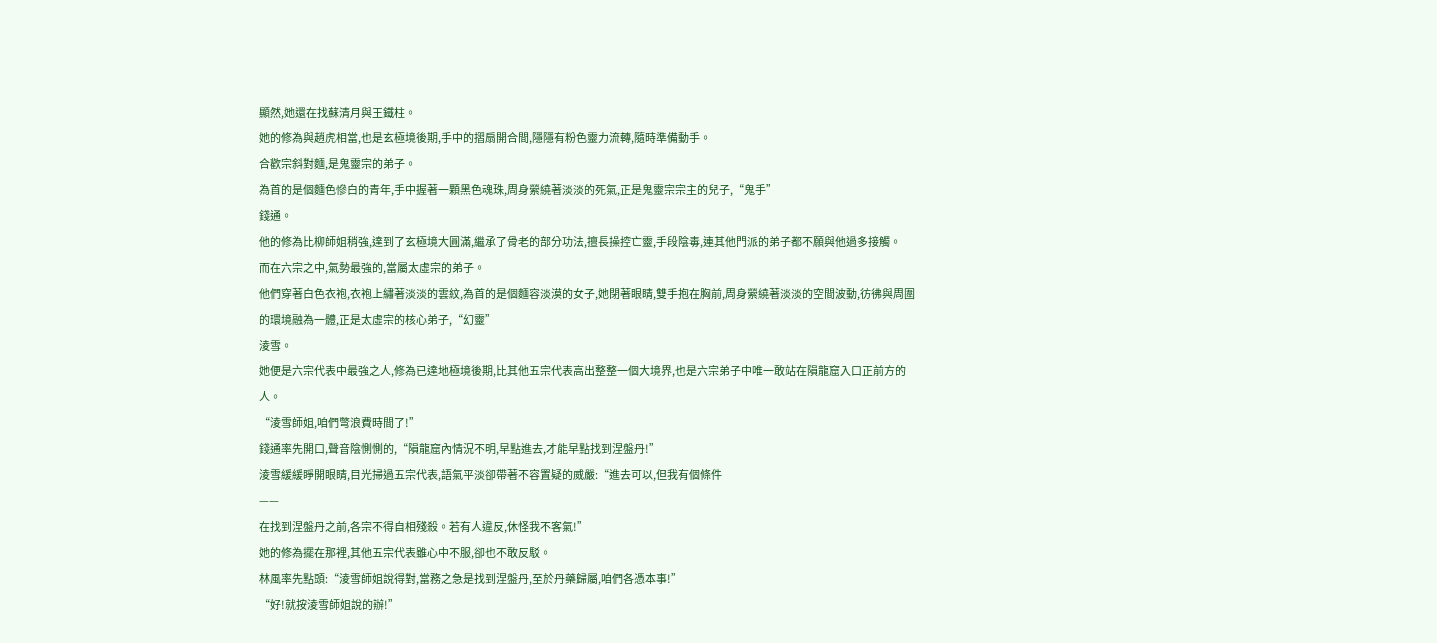顯然,她還在找蘇清月與王鐵柱。
她的修為與趙虎相當,也是玄極境後期,手中的摺扇開合間,隱隱有粉色靈力流轉,隨時準備動手。
合歡宗斜對麵,是鬼靈宗的弟子。
為首的是個麵色慘白的青年,手中握著一顆黑色魂珠,周身縈繞著淡淡的死氣,正是鬼靈宗宗主的兒子,“鬼手”
錢通。
他的修為比柳師姐稍強,達到了玄極境大圓滿,繼承了骨老的部分功法,擅長操控亡靈,手段陰毒,連其他門派的弟子都不願與他過多接觸。
而在六宗之中,氣勢最強的,當屬太虛宗的弟子。
他們穿著白色衣袍,衣袍上繡著淡淡的雲紋,為首的是個麵容淡漠的女子,她閉著眼睛,雙手抱在胸前,周身縈繞著淡淡的空間波動,彷彿與周圍的環境融為一體,正是太虛宗的核心弟子,“幻靈”
淩雪。
她便是六宗代表中最強之人,修為已達地極境後期,比其他五宗代表高出整整一個大境界,也是六宗弟子中唯一敢站在隕龍窟入口正前方的人。
“淩雪師姐,咱們彆浪費時間了!”
錢通率先開口,聲音陰惻惻的,“隕龍窟內情況不明,早點進去,才能早點找到涅盤丹!”
淩雪緩緩睜開眼睛,目光掃過五宗代表,語氣平淡卻帶著不容置疑的威嚴:“進去可以,但我有個條件
——
在找到涅盤丹之前,各宗不得自相殘殺。若有人違反,休怪我不客氣!”
她的修為擺在那裡,其他五宗代表雖心中不服,卻也不敢反駁。
林風率先點頭:“淩雪師姐說得對,當務之急是找到涅盤丹,至於丹藥歸屬,咱們各憑本事!”
“好!就按淩雪師姐說的辦!”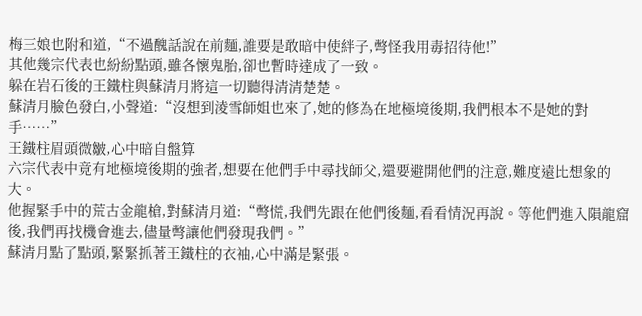梅三娘也附和道,“不過醜話說在前麵,誰要是敢暗中使絆子,彆怪我用毒招待他!”
其他幾宗代表也紛紛點頭,雖各懷鬼胎,卻也暫時達成了一致。
躲在岩石後的王鐵柱與蘇清月將這一切聽得清清楚楚。
蘇清月臉色發白,小聲道:“沒想到淩雪師姐也來了,她的修為在地極境後期,我們根本不是她的對手……”
王鐵柱眉頭微皺,心中暗自盤算
六宗代表中竟有地極境後期的強者,想要在他們手中尋找師父,還要避開他們的注意,難度遠比想象的大。
他握緊手中的荒古金龍槍,對蘇清月道:“彆慌,我們先跟在他們後麵,看看情況再說。等他們進入隕龍窟後,我們再找機會進去,儘量彆讓他們發現我們。”
蘇清月點了點頭,緊緊抓著王鐵柱的衣袖,心中滿是緊張。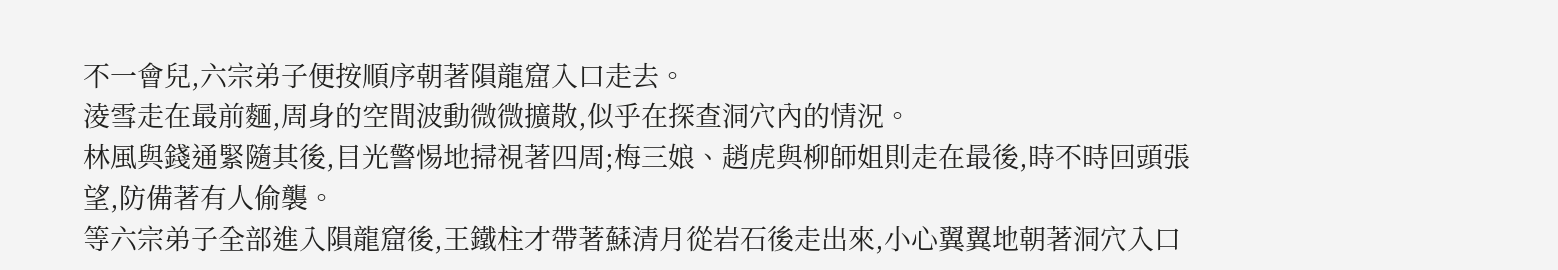不一會兒,六宗弟子便按順序朝著隕龍窟入口走去。
淩雪走在最前麵,周身的空間波動微微擴散,似乎在探查洞穴內的情況。
林風與錢通緊隨其後,目光警惕地掃視著四周;梅三娘、趙虎與柳師姐則走在最後,時不時回頭張望,防備著有人偷襲。
等六宗弟子全部進入隕龍窟後,王鐵柱才帶著蘇清月從岩石後走出來,小心翼翼地朝著洞穴入口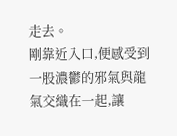走去。
剛靠近入口,便感受到一股濃鬱的邪氣與龍氣交織在一起,讓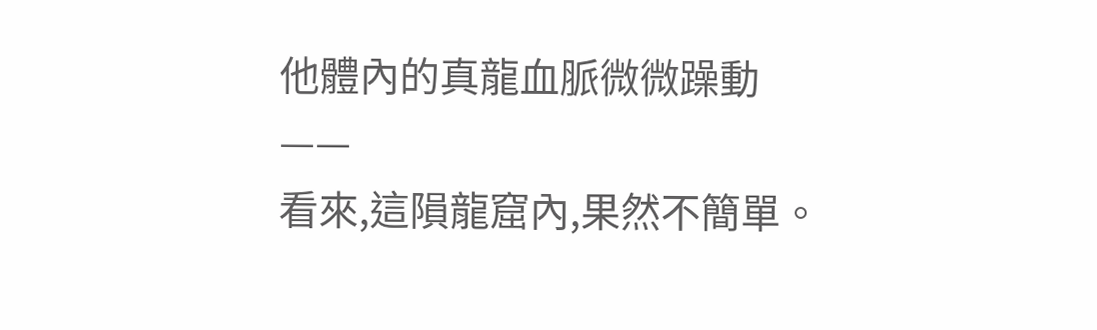他體內的真龍血脈微微躁動
——
看來,這隕龍窟內,果然不簡單。